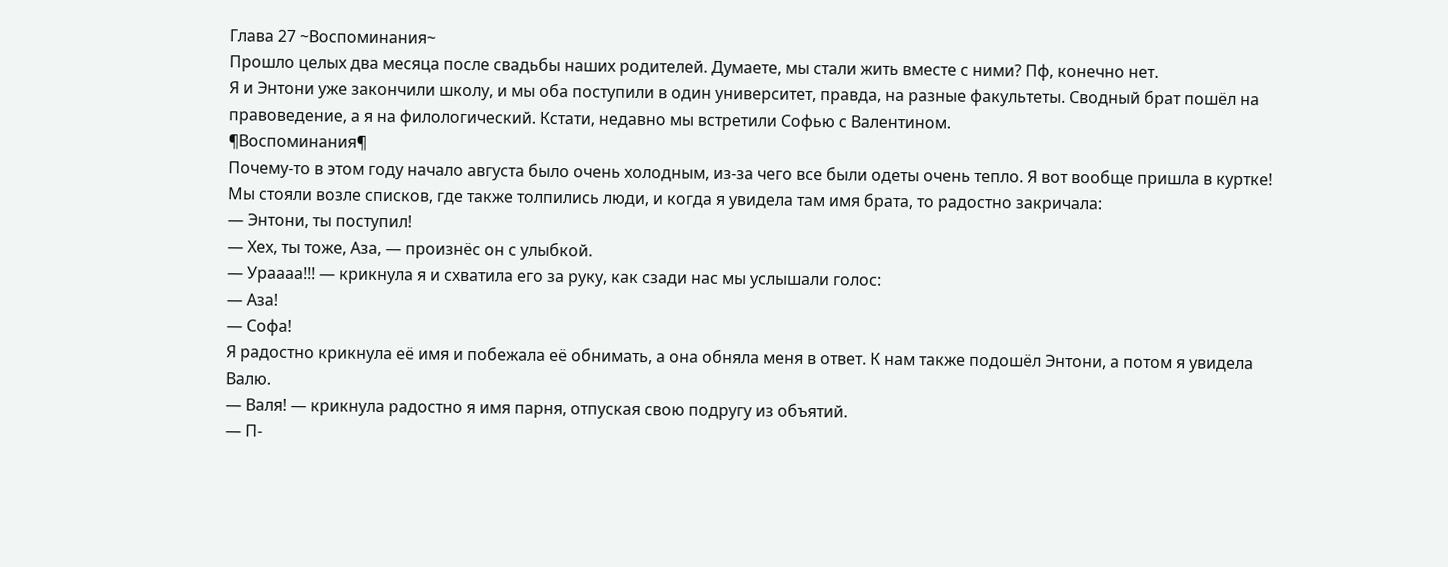Глава 27 ~Воспоминания~
Прошло целых два месяца после свадьбы наших родителей. Думаете, мы стали жить вместе с ними? Пф, конечно нет.
Я и Энтони уже закончили школу, и мы оба поступили в один университет, правда, на разные факультеты. Сводный брат пошёл на правоведение, а я на филологический. Кстати, недавно мы встретили Софью с Валентином.
¶Воспоминания¶
Почему-то в этом году начало августа было очень холодным, из-за чего все были одеты очень тепло. Я вот вообще пришла в куртке! Мы стояли возле списков, где также толпились люди, и когда я увидела там имя брата, то радостно закричала:
— Энтони, ты поступил!
— Хех, ты тоже, Аза, — произнёс он с улыбкой.
— Ураааа!!! — крикнула я и схватила его за руку, как сзади нас мы услышали голос:
— Аза!
— Софа!
Я радостно крикнула её имя и побежала её обнимать, а она обняла меня в ответ. К нам также подошёл Энтони, а потом я увидела Валю.
— Валя! — крикнула радостно я имя парня, отпуская свою подругу из объятий.
— П-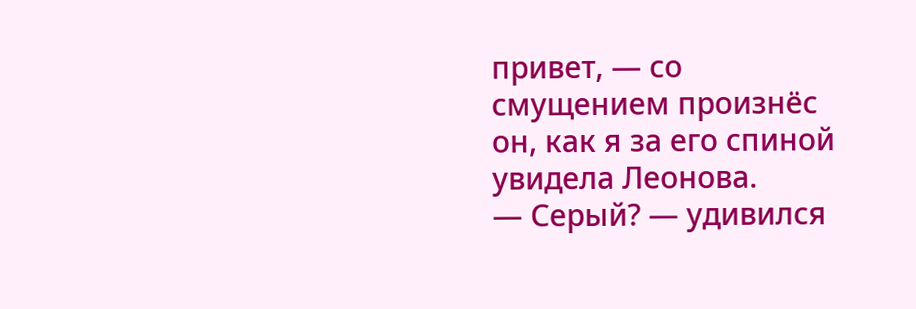привет, — со смущением произнёс он, как я за его спиной увидела Леонова.
— Серый? — удивился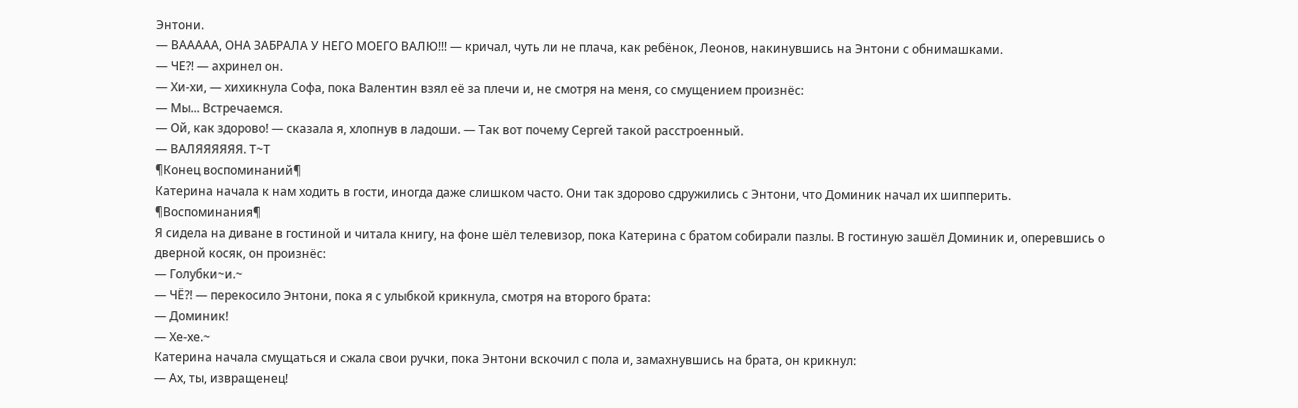Энтони.
— ВААААА, ОНА ЗАБРАЛА У НЕГО МОЕГО ВАЛЮ!!! — кричал, чуть ли не плача, как ребёнок, Леонов, накинувшись на Энтони с обнимашками.
— ЧЕ?! — ахринел он.
— Хи-хи, — хихикнула Софа, пока Валентин взял её за плечи и, не смотря на меня, со смущением произнёс:
— Мы... Встречаемся.
— Ой, как здорово! — сказала я, хлопнув в ладоши. — Так вот почему Сергей такой расстроенный.
— ВАЛЯЯЯЯЯЯ. Т~Т
¶Конец воспоминаний¶
Катерина начала к нам ходить в гости, иногда даже слишком часто. Они так здорово сдружились с Энтони, что Доминик начал их шипперить.
¶Воспоминания¶
Я сидела на диване в гостиной и читала книгу, на фоне шёл телевизор, пока Катерина с братом собирали пазлы. В гостиную зашёл Доминик и, оперевшись о дверной косяк, он произнёс:
— Голубки~и.~
— ЧЁ?! — перекосило Энтони, пока я с улыбкой крикнула, смотря на второго брата:
— Доминик!
— Хе-хе.~
Катерина начала смущаться и сжала свои ручки, пока Энтони вскочил с пола и, замахнувшись на брата, он крикнул:
— Ах, ты, извращенец!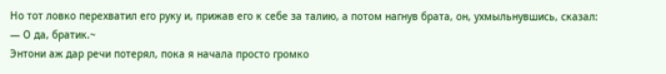Но тот ловко перехватил его руку и, прижав его к себе за талию, а потом нагнув брата, он, ухмыльнувшись, сказал:
— О да, братик.~
Энтони аж дар речи потерял, пока я начала просто громко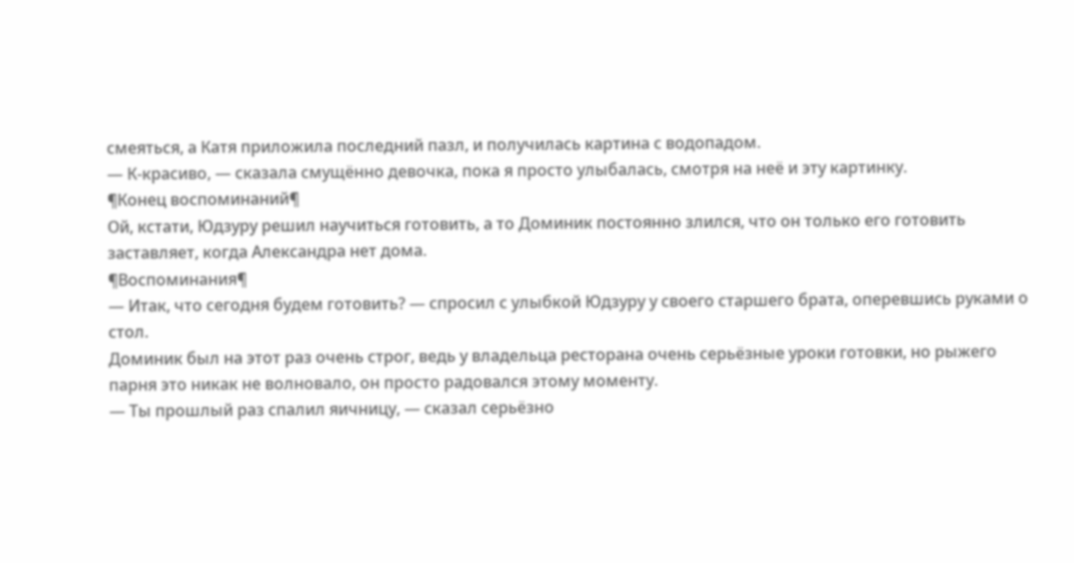смеяться, а Катя приложила последний пазл, и получилась картина с водопадом.
— К-красиво, — сказала смущённо девочка, пока я просто улыбалась, смотря на неё и эту картинку.
¶Конец воспоминаний¶
Ой, кстати, Юдзуру решил научиться готовить, а то Доминик постоянно злился, что он только его готовить заставляет, когда Александра нет дома.
¶Воспоминания¶
— Итак, что сегодня будем готовить? — спросил с улыбкой Юдзуру у своего старшего брата, оперевшись руками о стол.
Доминик был на этот раз очень строг, ведь у владельца ресторана очень серьёзные уроки готовки, но рыжего парня это никак не волновало, он просто радовался этому моменту.
— Ты прошлый раз спалил яичницу, — сказал серьёзно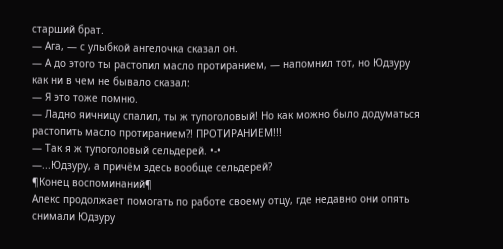старший брат.
— Ага, — с улыбкой ангелочка сказал он.
— А до этого ты растопил масло протиранием, — напомнил тот, но Юдзуру как ни в чем не бывало сказал:
— Я это тоже помню.
— Ладно яичницу спалил, ты ж тупоголовый! Но как можно было додуматься растопить масло протиранием?! ПРОТИРАНИЕМ!!!
— Так я ж тупоголовый сельдерей. •-•
—...Юдзуру, а причём здесь вообще сельдерей?
¶Конец воспоминаний¶
Алекс продолжает помогать по работе своему отцу, где недавно они опять снимали Юдзуру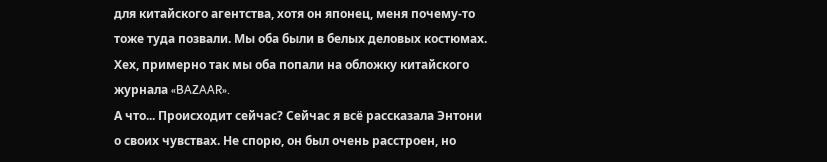для китайского агентства, хотя он японец, меня почему-то тоже туда позвали. Мы оба были в белых деловых костюмах. Хех, примерно так мы оба попали на обложку китайского журнала «BAZAAR».
А что... Происходит сейчас? Сейчас я всё рассказала Энтони о своих чувствах. Не спорю, он был очень расстроен, но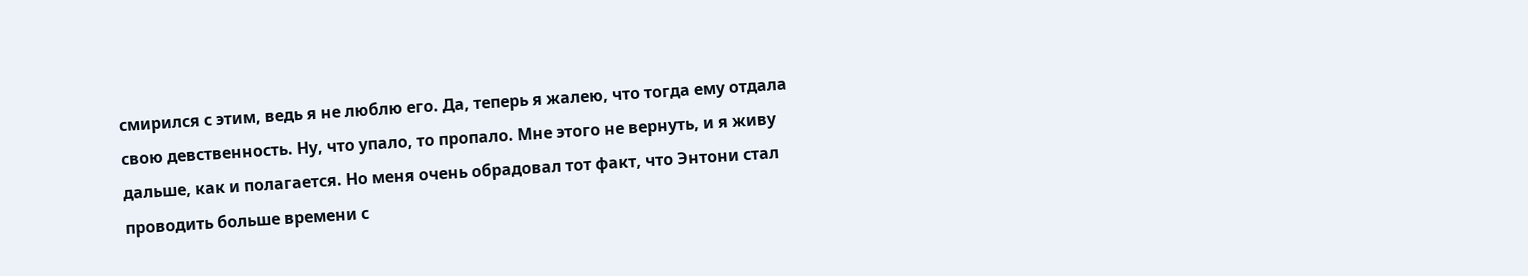смирился с этим, ведь я не люблю его. Да, теперь я жалею, что тогда ему отдала свою девственность. Ну, что упало, то пропало. Мне этого не вернуть, и я живу дальше, как и полагается. Но меня очень обрадовал тот факт, что Энтони стал проводить больше времени с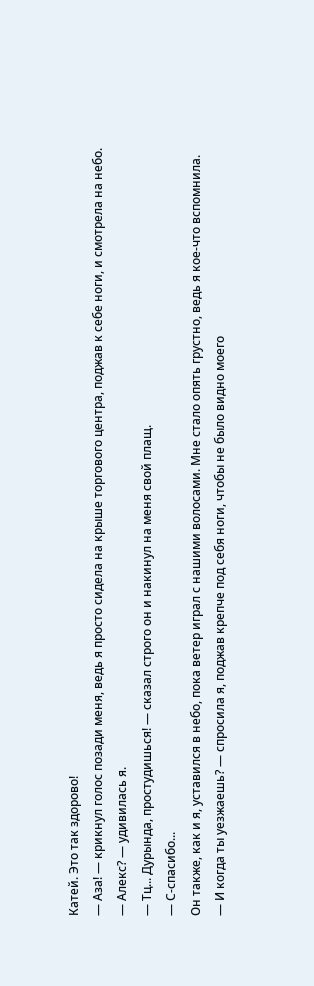Катей. Это так здорово!
— Аза! — крикнул голос позади меня, ведь я просто сидела на крыше торгового центра, поджав к себе ноги, и смотрела на небо.
— Алекс? — удивилась я.
— Тц... Дурында, простудишься! — сказал строго он и накинул на меня свой плащ.
— С-спасибо...
Он также, как и я, уставился в небо, пока ветер играл с нашими волосами. Мне стало опять грустно, ведь я кое-что вспомнила.
— И когда ты уезжаешь? — спросила я, поджав крепче под себя ноги, чтобы не было видно моего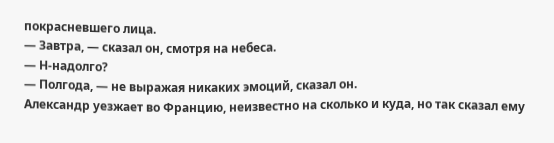покрасневшего лица.
— Завтра, — сказал он, смотря на небеса.
— Н-надолго?
— Полгода, — не выражая никаких эмоций, сказал он.
Александр уезжает во Францию, неизвестно на сколько и куда, но так сказал ему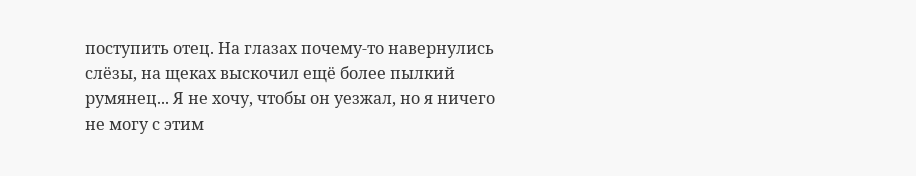поступить отец. На глазах почему-то навернулись слёзы, на щеках выскочил ещё более пылкий румянец... Я не хочу, чтобы он уезжал, но я ничего не могу с этим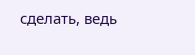сделать, ведь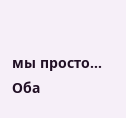мы просто... Оба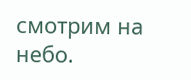смотрим на небо.